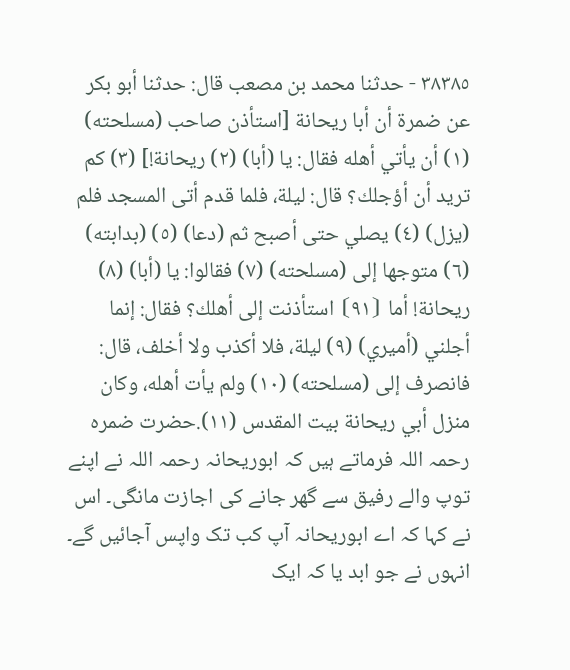٣٨٣٨٥ - حدثنا محمد بن مصعب قال: حدثنا أبو بكر عن ضمرة أن أبا ريحانة [استأذن صاحب (مسلحته) (١) أن يأتي أهله فقال: يا (أبا) (٢) ريحانة!] (٣) كم تريد أن أؤجلك؟ قال: ليلة، فلما قدم أتى المسجد فلم (يزل) (٤) يصلي حتى أصبح ثم (دعا) (٥) (بدابته) (٦) متوجها إلى (مسلحته) (٧) فقالوا: يا (أبا) (٨) ريحانة! أما ⦗٩١⦘ استأذنت إلى أهلك؟ فقال: إنما أجلني (أميري) (٩) ليلة، فلا أكذب ولا أخلف، قال: فانصرف إلى (مسلحته) (١٠) ولم يأت أهله، وكان منزل أبي ريحانة بيت المقدس (١١).حضرت ضمرہ رحمہ اللہ فرماتے ہیں کہ ابوریحانہ رحمہ اللہ نے اپنے توپ والے رفیق سے گھر جانے کی اجازت مانگی۔ اس نے کہا کہ اے ابوریحانہ آپ کب تک واپس آجائیں گے۔ انہوں نے جو ابد یا کہ ایک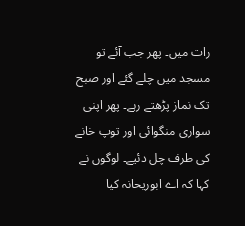رات میں۔ پھر جب آئے تو مسجد میں چلے گئے اور صبح تک نماز پڑھتے رہے۔ پھر اپنی سواری منگوائی اور توپ خانے کی طرف چل دئیے۔ لوگوں نے کہا کہ اے ابوریحانہ کیا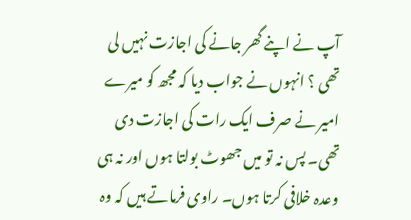آپ نے اپنے گھر جانے کی اجازت نہیں لی تھی ؟ انہوں نے جواب دیا کہ مجھ کو میرے امیر نے صرف ایک رات کی اجازت دی تھی۔ پس نہ تو میں جھوٹ بولتا ہوں اور نہ ہی وعدہ خلافی کرتا ہوں۔ راوی فرماتے ہیں کہ وہ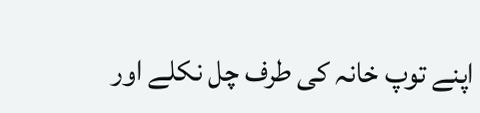اپنے توپ خانہ کی طرف چل نکلے اور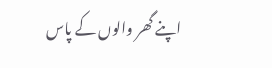اپنے گھر والوں کے پاس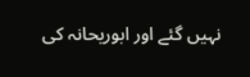نہیں گئے اور ابوریحانہ کی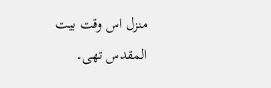منزل اس وقت بیت المقدس تھی۔